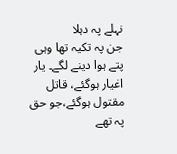نہلے پہ دہلا
جن پہ تکیہ تھا وہی پتے ہوا دینے لگے۔ یار اغیار ہوگئے، قاتل مقتول ہوگئے،جو حق پہ تھے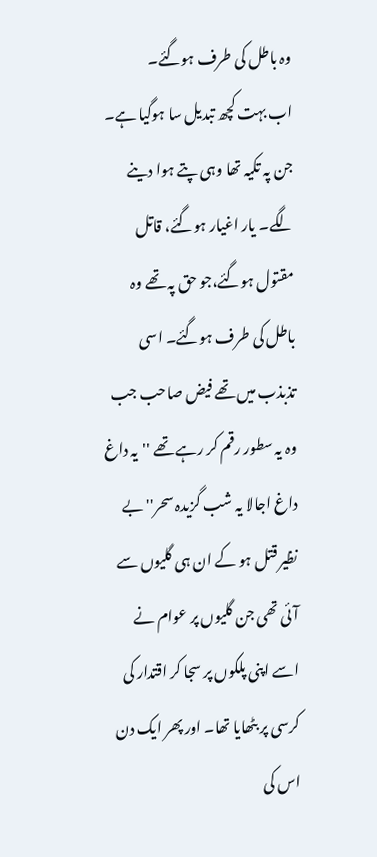وہ باطل کی طرف ہوگئے۔
اب بہت کچھ تبدیل سا ہوگیا ہے۔ جن پہ تکیہ تھا وہی پتے ہوا دینے لگے۔ یار اغیار ہوگئے، قاتل مقتول ہوگئے،جو حق پہ تھے وہ باطل کی طرف ہوگئے۔ اسی تذبذب میں تھے فیض صاحب جب وہ یہ سطور رقم کر رہے تھے ''یہ داغ داغ اجالا یہ شب گزیدہ سحر'' بے نظیر قتل ہو کے ان ہی گلیوں سے آئی تھی جن گلیوں پر عوام نے اسے اپنی پلکوں پر سجا کر اقتدار کی کرسی پر بٹھایا تھا۔ اور پھر ایک دن اس کی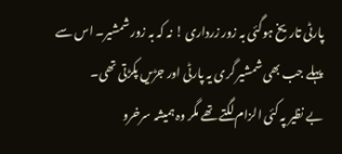پارٹی تاریخ ہوگئی بہ زور زرداری ! نہ کہ بہ زور شمشیر۔ اس سے پہلے جب بھی شمشیر گری یہ پارٹی اور جڑیں پکڑتی تھی۔
بے نظیر پہ کئی الزام لگتے تھے مگر وہ ہمیشہ سرخرو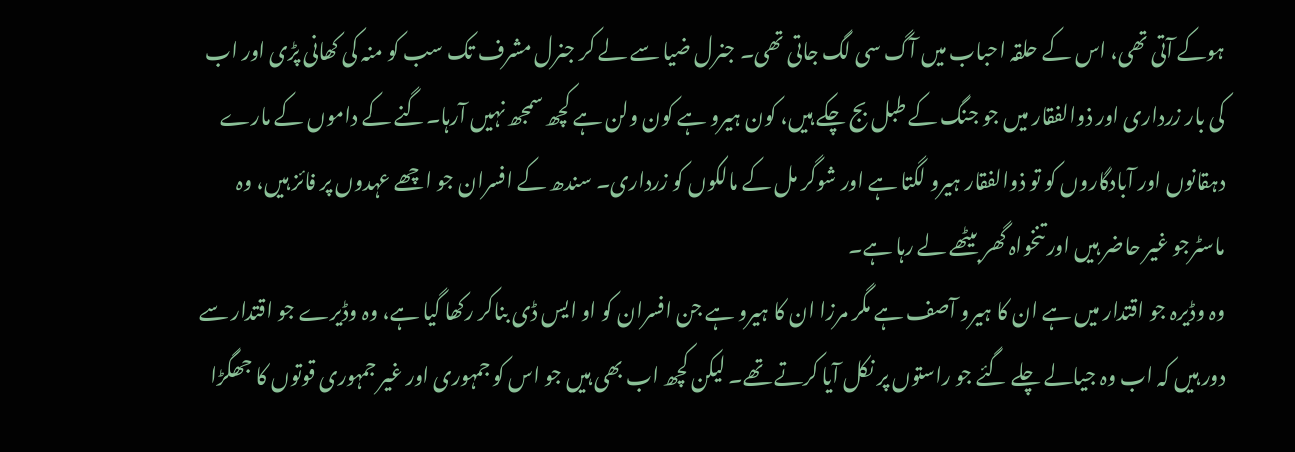ہوکے آتی تھی، اس کے حلقہ احباب میں آگ سی لگ جاتی تھی۔ جنرل ضیا سے لے کر جنرل مشرف تک سب کو منہ کی کھانی پڑی اور اب کی بار زرداری اور ذوالفقار میں جو جنگ کے طبل بج چکے ہیں، کون ہیرو ہے کون ولن ہے کچھ سمجھ نہیں آرہا۔گنے کے داموں کے مارے دہقانوں اور آبادگاروں کو تو ذوالفقار ہیرو لگتا ہے اور شوگر مل کے مالکوں کو زرداری۔ سندھ کے افسران جو اچھے عہدوں پر فائز ہیں، وہ ماسٹرجو غیر حاضر ہیں اور تنخواہ گھر بیٹھے لے رہا ہے۔
وہ وڈیرہ جو اقتدار میں ہے ان کا ہیرو آصف ہے مگر مرزا ان کا ہیرو ہے جن افسران کو او ایس ڈی بناکر رکھا گیا ہے، وہ وڈیرے جو اقتدار سے دور ہیں کہ اب وہ جیالے چلے گئے جو راستوں پر نکل آیا کرتے تھے۔ لیکن کچھ اب بھی ہیں جو اس کو جمہوری اور غیر جمہوری قوتوں کا جھگڑا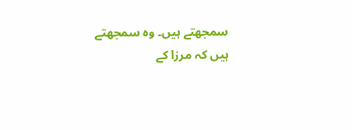سمجھتے ہیں۔ وہ سمجھتے ہیں کہ مرزا کے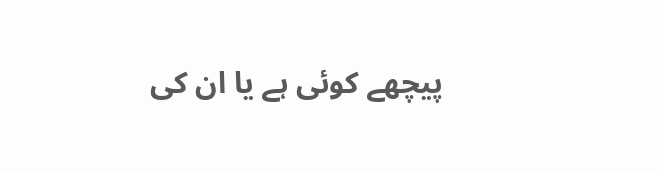پیچھے کوئی ہے یا ان کی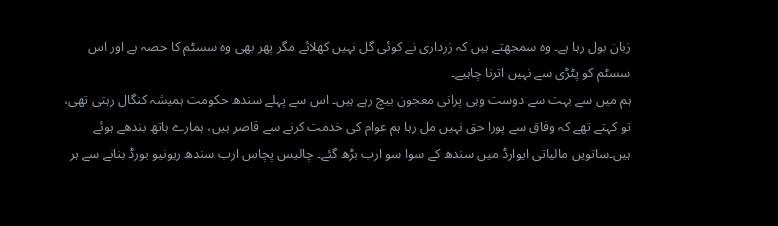زبان بول رہا ہے۔ وہ سمجھتے ہیں کہ زرداری نے کوئی گل نہیں کھلائے مگر پھر بھی وہ سسٹم کا حصہ ہے اور اس سسٹم کو پٹڑی سے نہیں اترنا چاہیے۔
ہم میں سے بہت سے دوست وہی پرانی معجون بیچ رہے ہیں۔ اس سے پہلے سندھ حکومت ہمیشہ کنگال رہتی تھی، تو کہتے تھے کہ وفاق سے پورا حق نہیں مل رہا ہم عوام کی خدمت کرنے سے قاصر ہیں، ہمارے ہاتھ بندھے ہوئے ہیں۔ساتویں مالیاتی ایوارڈ میں سندھ کے سوا سو ارب بڑھ گئے۔ چالیس پچاس ارب سندھ ریونیو بورڈ بنانے سے ہر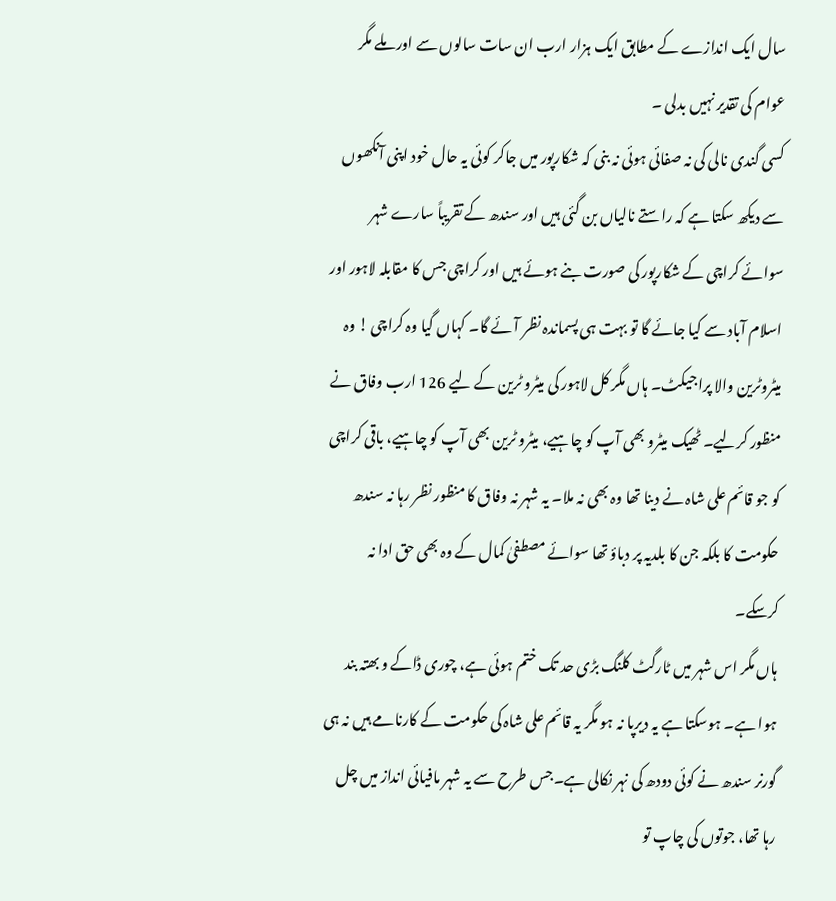سال ایک اندازے کے مطابق ایک ہزار ارب ان سات سالوں سے اور ملے مگر عوام کی تقدیر نہیں بدلی ۔
کسی گندی نالی کی نہ صفائی ہوئی نہ بنی کہ شکارپور میں جاکر کوئی یہ حال خود اپنی آنکھوں سے دیکھ سکتا ہے کہ راستے نالیاں بن گئی ہیں اور سندھ کے تقریباً سارے شہر سوائے کراچی کے شکارپور کی صورت بنے ہوئے ہیں اور کراچی جس کا مقابلہ لاہور اور اسلام آباد سے کیا جائے گا تو بہت ہی پسماندہ نظر آئے گا۔ کہاں گیا وہ کراچی ! وہ میٹروٹرین والا پراجیکٹ۔ ہاں مگر کل لاہور کی میٹرو ٹرین کے لیے 126 ارب وفاق نے منظور کرلیے۔ ٹھیک میٹرو بھی آپ کو چاہیے، میٹرو ٹرین بھی آپ کو چاہیے، باقی کراچی کو جو قائم علی شاہ نے دینا تھا وہ بھی نہ ملا۔ یہ شہر نہ وفاق کا منظور نظر رہا نہ سندھ حکومت کا بلکہ جن کا بلدیہ پر دباؤ تھا سوائے مصطفیٰ کمال کے وہ بھی حق ادا نہ کرسکے۔
ہاں مگر اس شہر میں ٹارگٹ کلنگ بڑی حد تک ختم ہوئی ہے، چوری ڈاکے و بھتہ بند ہوا ہے۔ ہوسکتا ہے یہ دیرپا نہ ہو مگر یہ قائم علی شاہ کی حکومت کے کارنامے ہیں نہ ہی گورنر سندھ نے کوئی دودھ کی نہر نکالی ہے۔جس طرح سے یہ شہر مافیائی انداز میں چل رہا تھا، جوتوں کی چاپ تو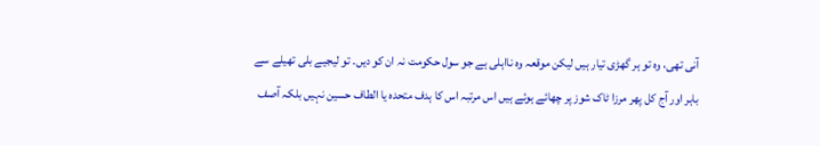آنی تھی، وہ تو ہر گھڑی تیار ہیں لیکن موقعہ وہ نااہلی ہے جو سول حکومت نہ ان کو دیں۔ تو لیجیے بلی تھیلے سے باہر اور آج کل پھر مرزا ٹاک شوز پر چھائے ہوئے ہیں اس مرتبہ اس کا ہدف متحدہ یا الطاف حسین نہیں بلکہ آصف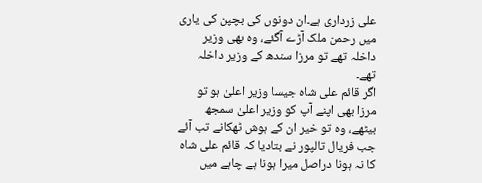علی زرداری ہے۔ان دونوں کی بچپن کی یاری میں رحمن ملک آڑے آگئے، وہ بھی وزیر داخلہ تھے تو مرزا سندھ کے وزیر داخلہ تھے۔
اگر قائم علی شاہ جیسا وزیر اعلیٰ ہو تو مرزا بھی اپنے آپ کو وزیر اعلیٰ سمجھ بیٹھے، وہ تو خیر ان کے ہوش ٹھکانے تب آئے جب فریال تالپور نے بتادیا کہ قائم علی شاہ کا نہ ہونا دراصل میرا ہونا ہے چاہے میں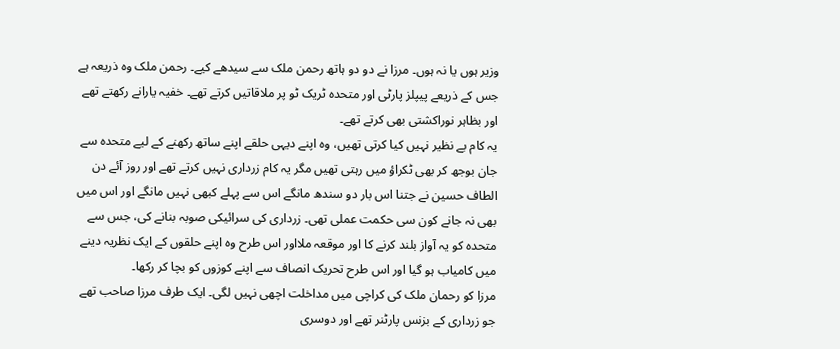وزیر ہوں یا نہ ہوں۔ مرزا نے دو دو ہاتھ رحمن ملک سے سیدھے کیے۔ رحمن ملک وہ ذریعہ ہے جس کے ذریعے پیپلز پارٹی اور متحدہ ٹریک ٹو پر ملاقاتیں کرتے تھے۔ خفیہ یارانے رکھتے تھے اور بظاہر نوراکشتی بھی کرتے تھے۔
یہ کام بے نظیر نہیں کیا کرتی تھیں، وہ اپنے دیہی حلقے اپنے ساتھ رکھنے کے لیے متحدہ سے جان بوجھ کر بھی ٹکراؤ میں رہتی تھیں مگر یہ کام زرداری نہیں کرتے تھے اور روز آئے دن الطاف حسین نے جتنا اس بار دو سندھ مانگے اس سے پہلے کبھی نہیں مانگے اور اس میں بھی نہ جانے کون سی حکمت عملی تھی۔ زرداری کی سرائیکی صوبہ بنانے کی، جس سے متحدہ کو یہ آواز بلند کرنے کا اور موقعہ ملااور اس طرح وہ اپنے حلقوں کے ایک نظریہ دینے میں کامیاب ہو گیا اور اس طرح تحریک انصاف سے اپنے کوزوں کو بچا کر رکھا۔
مرزا کو رحمان ملک کی کراچی میں مداخلت اچھی نہیں لگی۔ ایک طرف مرزا صاحب تھے جو زرداری کے بزنس پارٹنر تھے اور دوسری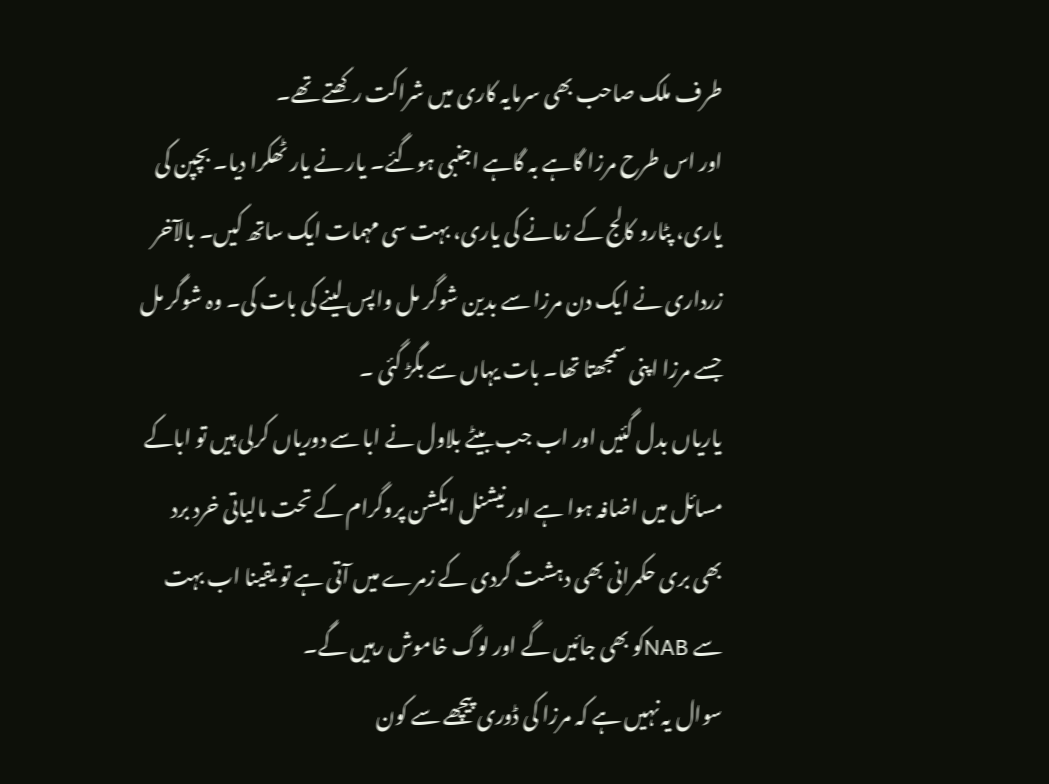طرف ملک صاحب بھی سرمایہ کاری میں شراکت رکھتے تھے۔
اور اس طرح مرزا گاہے بہ گاہے اجنبی ہوگئے۔ یار نے یار ٹھکرا دیا۔ بچپن کی یاری، پٹارو کالج کے زمانے کی یاری، بہت سی مہمات ایک ساتھ کیں۔ بالآخر زرداری نے ایک دن مرزا سے بدین شوگر مل واپس لینے کی بات کی۔ وہ شوگر مل جسے مرزا اپنی سمجھتا تھا۔ بات یہاں سے بگڑ گئی ۔
یاریاں بدل گئیں اور اب جب بیٹے بلاول نے ابا سے دوریاں کرلی ہیں تو اباکے مسائل میں اضافہ ہوا ہے اور نیشنل ایکشن پروگرام کے تحت مالیاتی خرد برد بھی بری حکمرانی بھی دہشت گردی کے زمرے میں آتی ہے تو یقینا اب بہت سے NABکو بھی جائیں گے اور لوگ خاموش رہیں گے۔
سوال یہ نہیں ہے کہ مرزا کی ڈوری پیچھے سے کون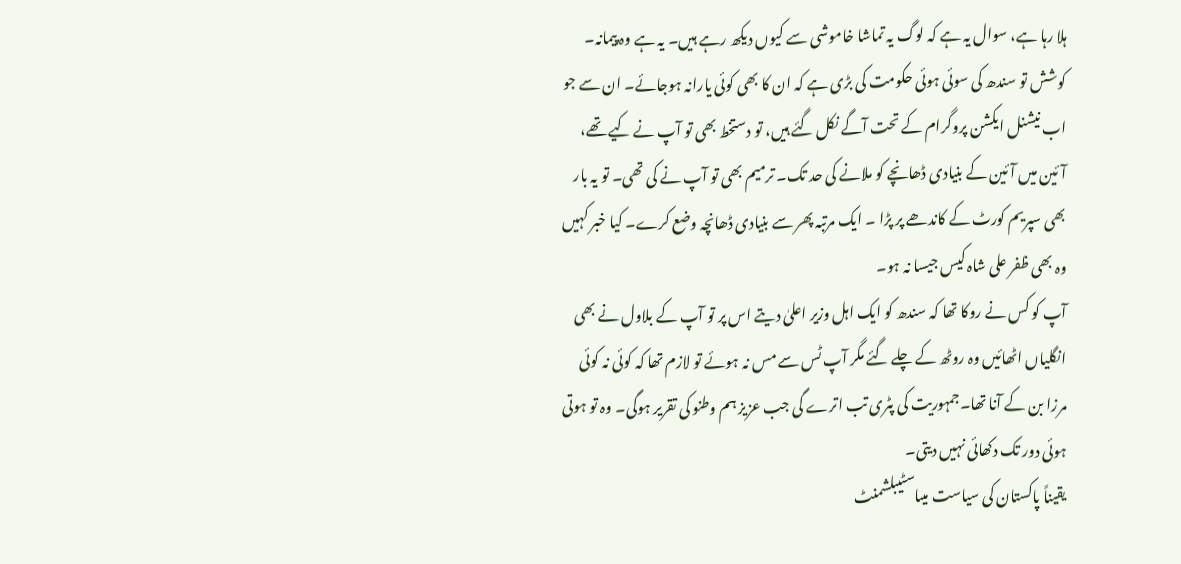ہلا رہا ہے، سوال یہ ہے کہ لوگ یہ تماشا خاموشی سے کیوں دیکھ رہے ہیں۔ یہ ہے وہ پیمانہ۔ کوشش تو سندھ کی سوئی ہوئی حکومت کی بڑی ہے کہ ان کا بھی کوئی یارانہ ہوجائے۔ ان سے جو اب نیشنل ایکشن پروگرام کے تحت آگے نکل گئے ہیں، تو دستخط بھی تو آپ نے کیے تھے، آئین میں آئین کے بنیادی ڈھانچے کو ملانے کی حد تک۔ ترمیم بھی تو آپ نے کی تھی۔ تو یہ بار بھی سپریم کورٹ کے کاندھے پر پڑا ۔ ایک مرتبہ پھر سے بنیادی ڈھانچہ وضع کرے۔ کیا خبر کہیں وہ بھی ظفر علی شاہ کیس جیسا نہ ہو۔
آپ کو کس نے روکا تھا کہ سندھ کو ایک اہل وزیر اعلیٰ دیتے اس پر تو آپ کے بلاول نے بھی انگلیاں اٹھائیں وہ روٹھ کے چلے گئے مگر آپ ٹس سے مس نہ ہوئے تو لازم تھا کہ کوئی نہ کوئی مرزا بن کے آنا تھا۔جمہوریت کی پٹری تب اترے گی جب عزیز ہم وطنو کی تقریر ہوگی۔ وہ تو ہوتی ہوئی دور تک دکھائی نہیں دیتی۔
یقیناً پاکستان کی سیاست میںاسٹیبلشمنٹ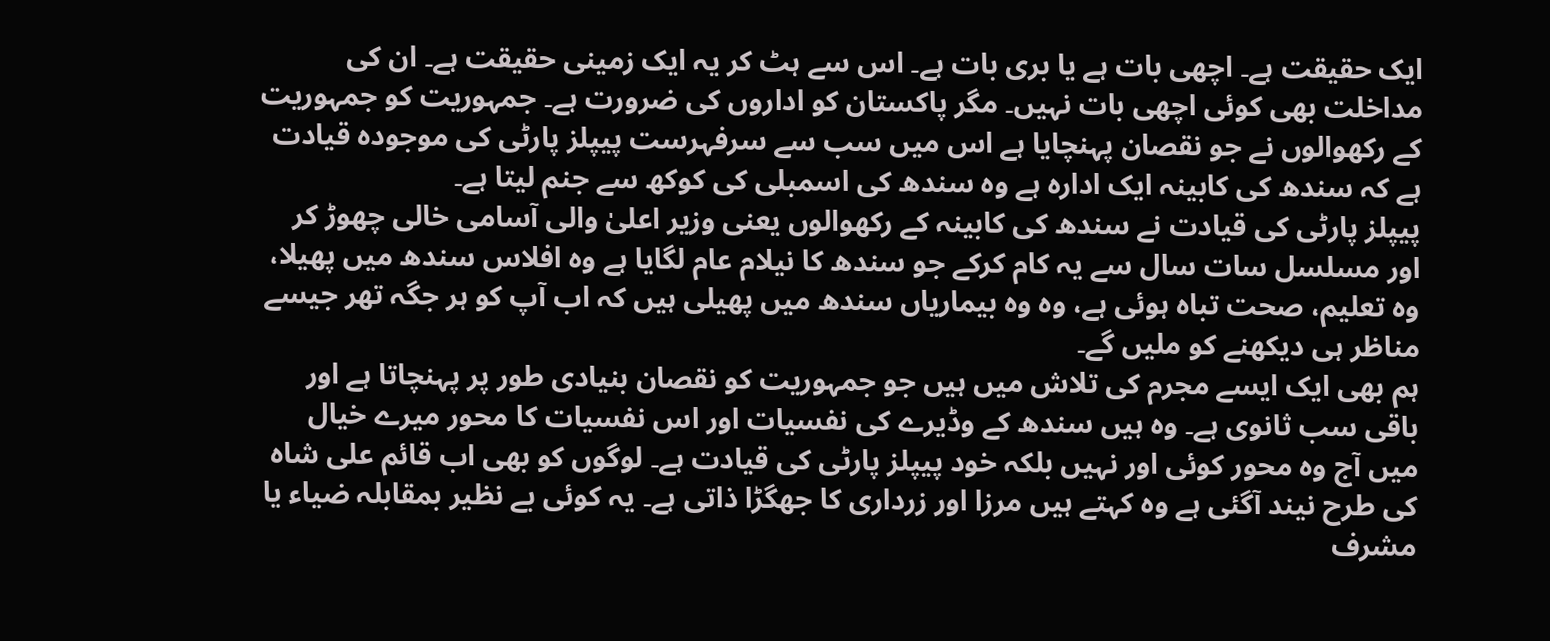ایک حقیقت ہے۔ اچھی بات ہے یا بری بات ہے۔ اس سے ہٹ کر یہ ایک زمینی حقیقت ہے۔ ان کی مداخلت بھی کوئی اچھی بات نہیں۔ مگر پاکستان کو اداروں کی ضرورت ہے۔ جمہوریت کو جمہوریت کے رکھوالوں نے جو نقصان پہنچایا ہے اس میں سب سے سرفہرست پیپلز پارٹی کی موجودہ قیادت ہے کہ سندھ کی کابینہ ایک ادارہ ہے وہ سندھ کی اسمبلی کی کوکھ سے جنم لیتا ہے۔
پیپلز پارٹی کی قیادت نے سندھ کی کابینہ کے رکھوالوں یعنی وزیر اعلیٰ والی آسامی خالی چھوڑ کر اور مسلسل سات سال سے یہ کام کرکے جو سندھ کا نیلام عام لگایا ہے وہ افلاس سندھ میں پھیلا، وہ تعلیم، صحت تباہ ہوئی ہے، وہ وہ بیماریاں سندھ میں پھیلی ہیں کہ اب آپ کو ہر جگہ تھر جیسے مناظر ہی دیکھنے کو ملیں گے۔
ہم بھی ایک ایسے مجرم کی تلاش میں ہیں جو جمہوریت کو نقصان بنیادی طور پر پہنچاتا ہے اور باقی سب ثانوی ہے۔ وہ ہیں سندھ کے وڈیرے کی نفسیات اور اس نفسیات کا محور میرے خیال میں آج وہ محور کوئی اور نہیں بلکہ خود پیپلز پارٹی کی قیادت ہے۔ لوگوں کو بھی اب قائم علی شاہ کی طرح نیند آگئی ہے وہ کہتے ہیں مرزا اور زرداری کا جھگڑا ذاتی ہے۔ یہ کوئی بے نظیر بمقابلہ ضیاء یا مشرف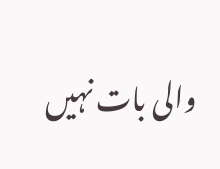والی بات نہیں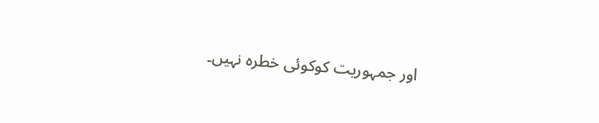اور جمہوریت کوکوئی خطرہ نہیں۔